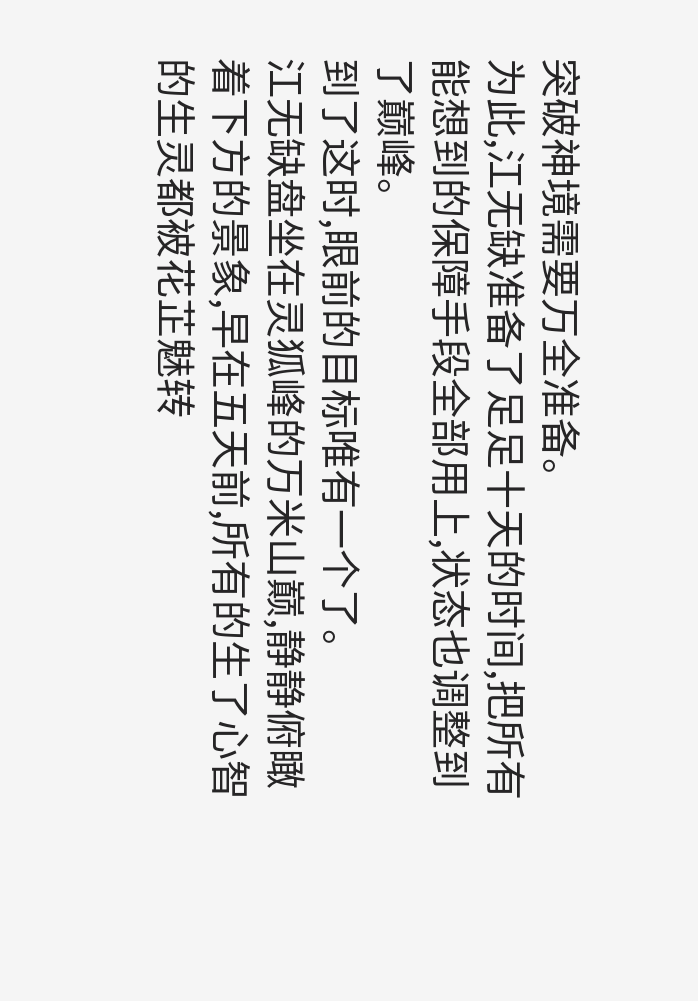突破神境需要万全准备。
为此,江无缺准备了足足十天的时间,把所有能想到的保障手段全部用上,状态也调整到了巅峰。
到了这时,眼前的目标唯有一个了。
江无缺盘坐在灵狐峰的万米山巅,静静俯瞰着下方的景象,早在五天前,所有的生了心智的生灵都被花芷魅转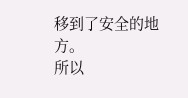移到了安全的地方。
所以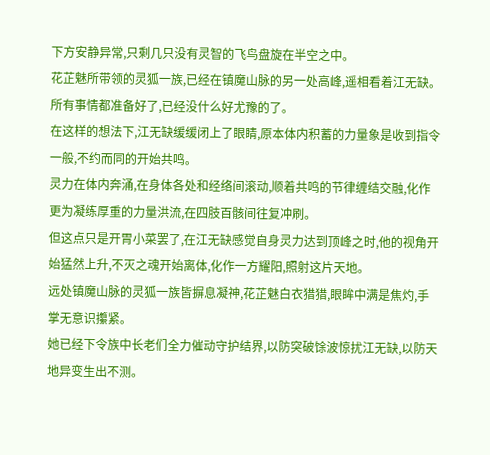下方安静异常,只剩几只没有灵智的飞鸟盘旋在半空之中。
花芷魅所带领的灵狐一族,已经在镇魔山脉的另一处高峰,遥相看着江无缺。
所有事情都准备好了,已经没什么好尤豫的了。
在这样的想法下,江无缺缓缓闭上了眼睛,原本体内积蓄的力量象是收到指令一般,不约而同的开始共鸣。
灵力在体内奔涌,在身体各处和经络间滚动,顺着共鸣的节律缠结交融,化作更为凝练厚重的力量洪流,在四肢百骸间往复冲刷。
但这点只是开胃小菜罢了,在江无缺感觉自身灵力达到顶峰之时,他的视角开始猛然上升,不灭之魂开始离体,化作一方耀阳,照射这片天地。
远处镇魔山脉的灵狐一族皆摒息凝神,花芷魅白衣猎猎,眼眸中满是焦灼,手掌无意识攥紧。
她已经下令族中长老们全力催动守护结界,以防突破馀波惊扰江无缺,以防天地异变生出不测。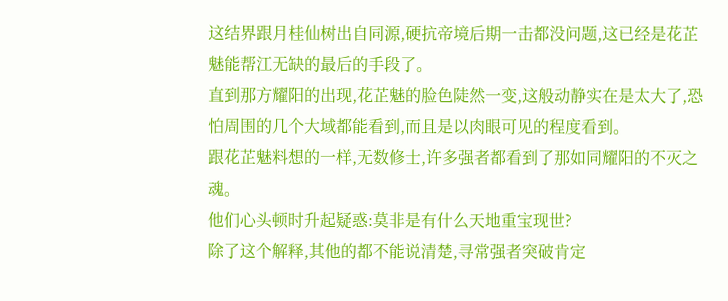这结界跟月桂仙树出自同源,硬抗帝境后期一击都没问题,这已经是花芷魅能帮江无缺的最后的手段了。
直到那方耀阳的出现,花芷魅的脸色陡然一变,这般动静实在是太大了,恐怕周围的几个大域都能看到,而且是以肉眼可见的程度看到。
跟花芷魅料想的一样,无数修士,许多强者都看到了那如同耀阳的不灭之魂。
他们心头顿时升起疑惑:莫非是有什么天地重宝现世?
除了这个解释,其他的都不能说清楚,寻常强者突破肯定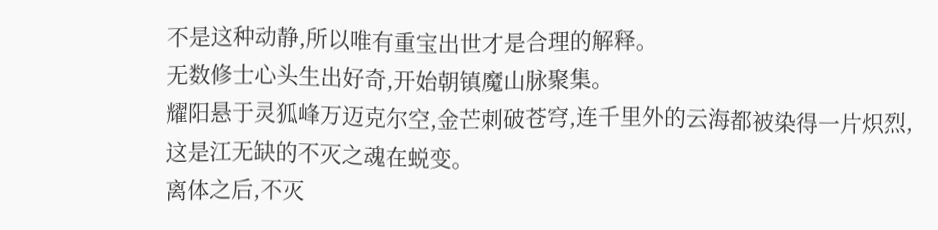不是这种动静,所以唯有重宝出世才是合理的解释。
无数修士心头生出好奇,开始朝镇魔山脉聚集。
耀阳悬于灵狐峰万迈克尔空,金芒刺破苍穹,连千里外的云海都被染得一片炽烈,这是江无缺的不灭之魂在蜕变。
离体之后,不灭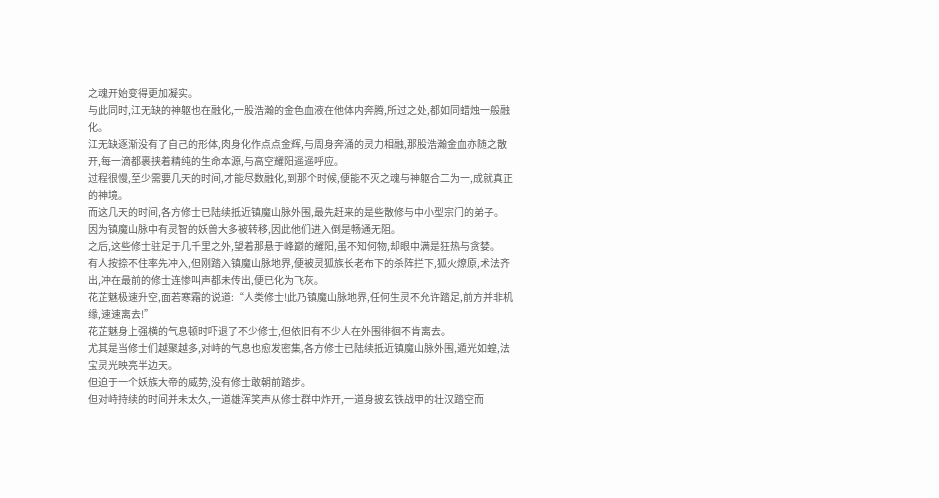之魂开始变得更加凝实。
与此同时,江无缺的神躯也在融化,一股浩瀚的金色血液在他体内奔腾,所过之处,都如同蜡烛一般融化。
江无缺逐渐没有了自己的形体,肉身化作点点金辉,与周身奔涌的灵力相融,那股浩瀚金血亦随之散开,每一滴都裹挟着精纯的生命本源,与高空耀阳遥遥呼应。
过程很慢,至少需要几天的时间,才能尽数融化,到那个时候,便能不灭之魂与神躯合二为一,成就真正的神境。
而这几天的时间,各方修士已陆续抵近镇魔山脉外围,最先赶来的是些散修与中小型宗门的弟子。
因为镇魔山脉中有灵智的妖兽大多被转移,因此他们进入倒是畅通无阻。
之后,这些修士驻足于几千里之外,望着那悬于峰巅的耀阳,虽不知何物,却眼中满是狂热与贪婪。
有人按捺不住率先冲入,但刚踏入镇魔山脉地界,便被灵狐族长老布下的杀阵拦下,狐火燎原,术法齐出,冲在最前的修士连惨叫声都未传出,便已化为飞灰。
花芷魅极速升空,面若寒霜的说道:“人类修士!此乃镇魔山脉地界,任何生灵不允许踏足,前方并非机缘,速速离去!”
花芷魅身上强横的气息顿时吓退了不少修士,但依旧有不少人在外围徘徊不肯离去。
尤其是当修士们越聚越多,对峙的气息也愈发密集,各方修士已陆续抵近镇魔山脉外围,遁光如蝗,法宝灵光映亮半边天。
但迫于一个妖族大帝的威势,没有修士敢朝前踏步。
但对峙持续的时间并未太久,一道雄浑笑声从修士群中炸开,一道身披玄铁战甲的壮汉踏空而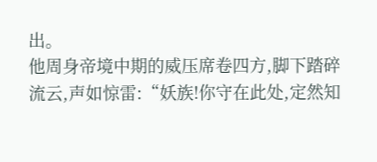出。
他周身帝境中期的威压席卷四方,脚下踏碎流云,声如惊雷:“妖族!你守在此处,定然知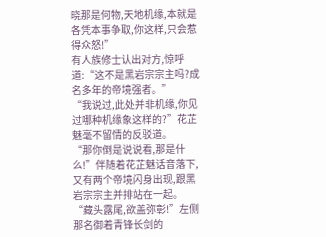晓那是何物,天地机缘,本就是各凭本事争取,你这样,只会惹得众怒!”
有人族修士认出对方,惊呼道:“这不是黑岩宗宗主吗?成名多年的帝境强者。”
“我说过,此处并非机缘,你见过哪种机缘象这样的?”花芷魅毫不留情的反驳道。
“那你倒是说说看,那是什么!”伴随着花芷魅话音落下,又有两个帝境闪身出现,跟黑岩宗宗主并排站在一起。
“藏头露尾,欲盖弥彰!”左侧那名御着青锋长剑的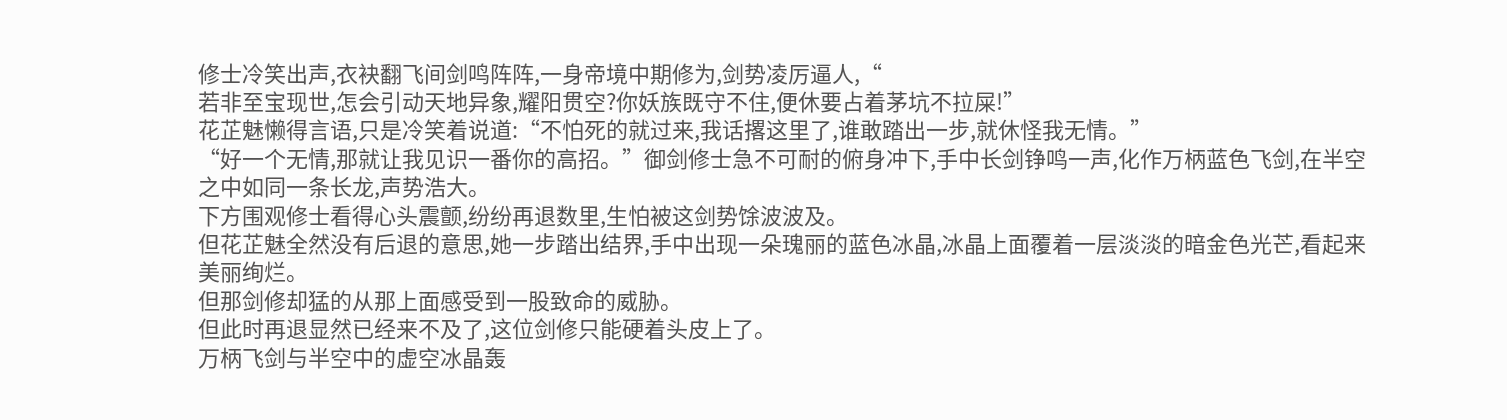修士冷笑出声,衣袂翻飞间剑鸣阵阵,一身帝境中期修为,剑势凌厉逼人,“
若非至宝现世,怎会引动天地异象,耀阳贯空?你妖族既守不住,便休要占着茅坑不拉屎!”
花芷魅懒得言语,只是冷笑着说道:“不怕死的就过来,我话撂这里了,谁敢踏出一步,就休怪我无情。”
“好一个无情,那就让我见识一番你的高招。”御剑修士急不可耐的俯身冲下,手中长剑铮鸣一声,化作万柄蓝色飞剑,在半空之中如同一条长龙,声势浩大。
下方围观修士看得心头震颤,纷纷再退数里,生怕被这剑势馀波波及。
但花芷魅全然没有后退的意思,她一步踏出结界,手中出现一朵瑰丽的蓝色冰晶,冰晶上面覆着一层淡淡的暗金色光芒,看起来美丽绚烂。
但那剑修却猛的从那上面感受到一股致命的威胁。
但此时再退显然已经来不及了,这位剑修只能硬着头皮上了。
万柄飞剑与半空中的虚空冰晶轰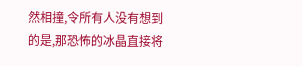然相撞,令所有人没有想到的是,那恐怖的冰晶直接将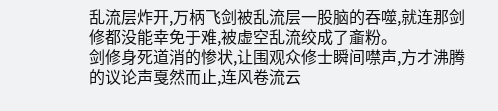乱流层炸开,万柄飞剑被乱流层一股脑的吞噬,就连那剑修都没能幸免于难,被虚空乱流绞成了齑粉。
剑修身死道消的惨状,让围观众修士瞬间噤声,方才沸腾的议论声戛然而止,连风卷流云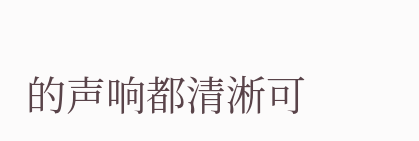的声响都清淅可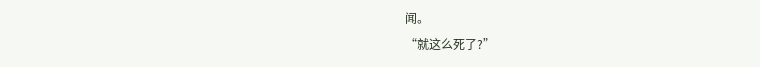闻。
“就这么死了?”